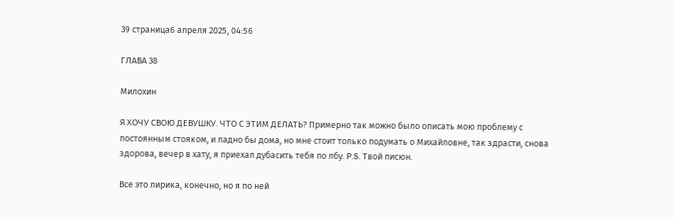39 страница6 апреля 2025, 04:56

ГЛАВА 38

Милохин

Я ХОЧУ СВОЮ ДЕВУШКУ. ЧТО С ЭТИМ ДЕЛАТЬ? Примерно так можно было описать мою проблему с постоянным стояком, и ладно бы дома, но мне стоит только подумать о Михайловне, так здрасти, снова здорова, вечер в хату, я приехал дубасить тебя по лбу. P.S. Твой писюн.

Все это лирика, конечно, но я по ней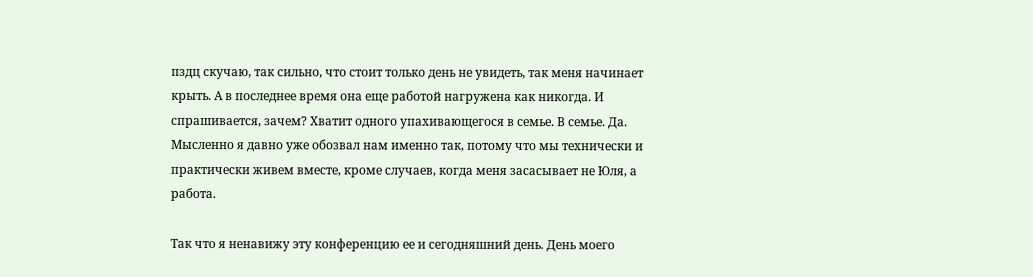пздц скучаю, так сильно, что стоит только день не увидеть, так меня начинает крыть. А в последнее время она еще работой нагружена как никогда. И спрашивается, зачем? Хватит одного упахивающегося в семье. В семье. Да. Мысленно я давно уже обозвал нам именно так, потому что мы технически и практически живем вместе, кроме случаев, когда меня засасывает не Юля, а работа.

Так что я ненавижу эту конференцию ее и сегодняшний день. День моего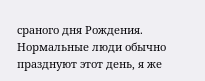сраного дня Рождения. Нормальные люди обычно празднуют этот день, я же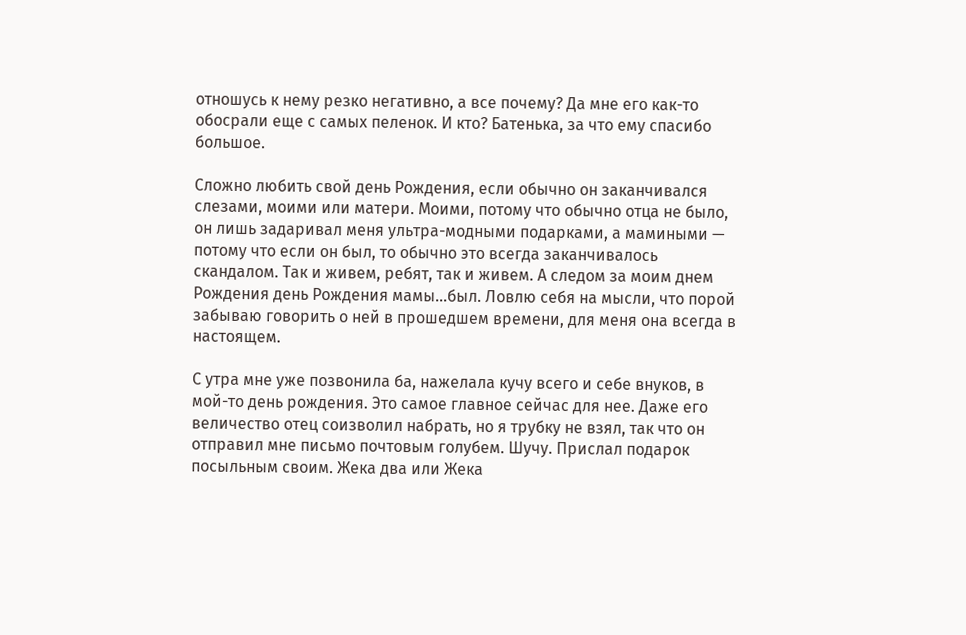отношусь к нему резко негативно, а все почему? Да мне его как-то обосрали еще с самых пеленок. И кто? Батенька, за что ему спасибо большое.

Сложно любить свой день Рождения, если обычно он заканчивался слезами, моими или матери. Моими, потому что обычно отца не было, он лишь задаривал меня ультра-модными подарками, а мамиными — потому что если он был, то обычно это всегда заканчивалось скандалом. Так и живем, ребят, так и живем. А следом за моим днем Рождения день Рождения мамы…был. Ловлю себя на мысли, что порой забываю говорить о ней в прошедшем времени, для меня она всегда в настоящем.

С утра мне уже позвонила ба, нажелала кучу всего и себе внуков, в мой-то день рождения. Это самое главное сейчас для нее. Даже его величество отец соизволил набрать, но я трубку не взял, так что он отправил мне письмо почтовым голубем. Шучу. Прислал подарок посыльным своим. Жека два или Жека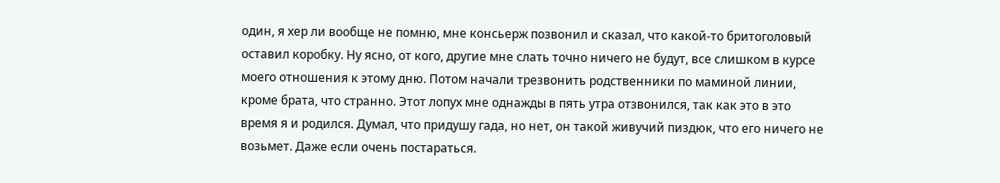один, я хер ли вообще не помню, мне консьерж позвонил и сказал, что какой-то бритоголовый оставил коробку. Ну ясно, от кого, другие мне слать точно ничего не будут, все слишком в курсе моего отношения к этому дню. Потом начали трезвонить родственники по маминой линии, кроме брата, что странно. Этот лопух мне однажды в пять утра отзвонился, так как это в это время я и родился. Думал, что придушу гада, но нет, он такой живучий пиздюк, что его ничего не возьмет. Даже если очень постараться.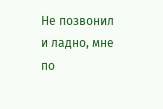Не позвонил и ладно, мне по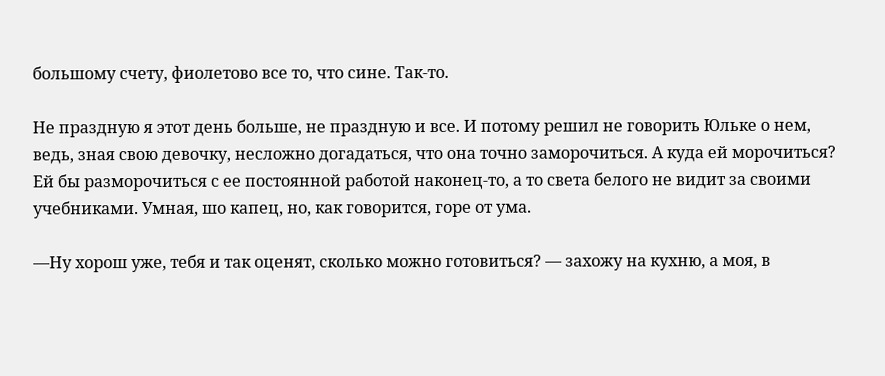большому счету, фиолетово все то, что сине. Так-то.

Не праздную я этот день больше, не праздную и все. И потому решил не говорить Юльке о нем, ведь, зная свою девочку, несложно догадаться, что она точно заморочиться. А куда ей морочиться? Ей бы разморочиться с ее постоянной работой наконец-то, а то света белого не видит за своими учебниками. Умная, шо капец, но, как говорится, горе от ума.

—Ну хорош уже, тебя и так оценят, сколько можно готовиться? — захожу на кухню, а моя, в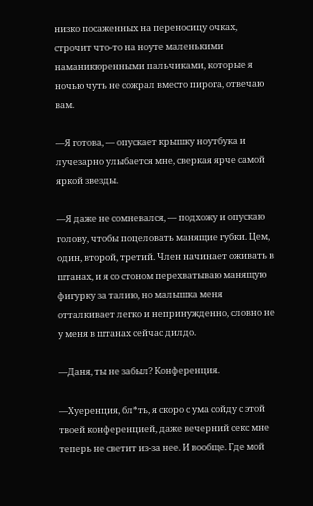низко посаженных на переносицу очках, строчит что-то на ноуте маленькими наманикюренными пальчиками, которые я ночью чуть не сожрал вместо пирога, отвечаю вам.

—Я готова, — опускает крышку ноутбука и лучезарно улыбается мне, сверкая ярче самой яркой звезды.

—Я даже не сомневался, — подхожу и опускаю голову, чтобы поцеловать манящие губки. Цем, один, второй, третий. Член начинает оживать в штанах, и я со стоном перехватываю манящую фигурку за талию, но малышка меня отталкивает легко и непринужденно, словно не у меня в штанах сейчас дилдо.

—Даня, ты не забыл? Конференция.

—Хуеренция, бл*ть, я скоро с ума сойду с этой твоей конференцией, даже вечерний секс мне теперь не светит из-за нее. И вообще. Где мой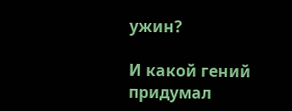ужин?

И какой гений придумал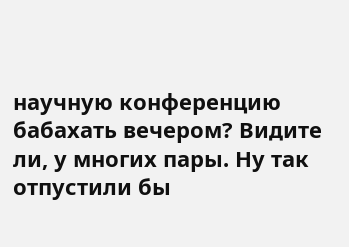научную конференцию бабахать вечером? Видите ли, у многих пары. Ну так отпустили бы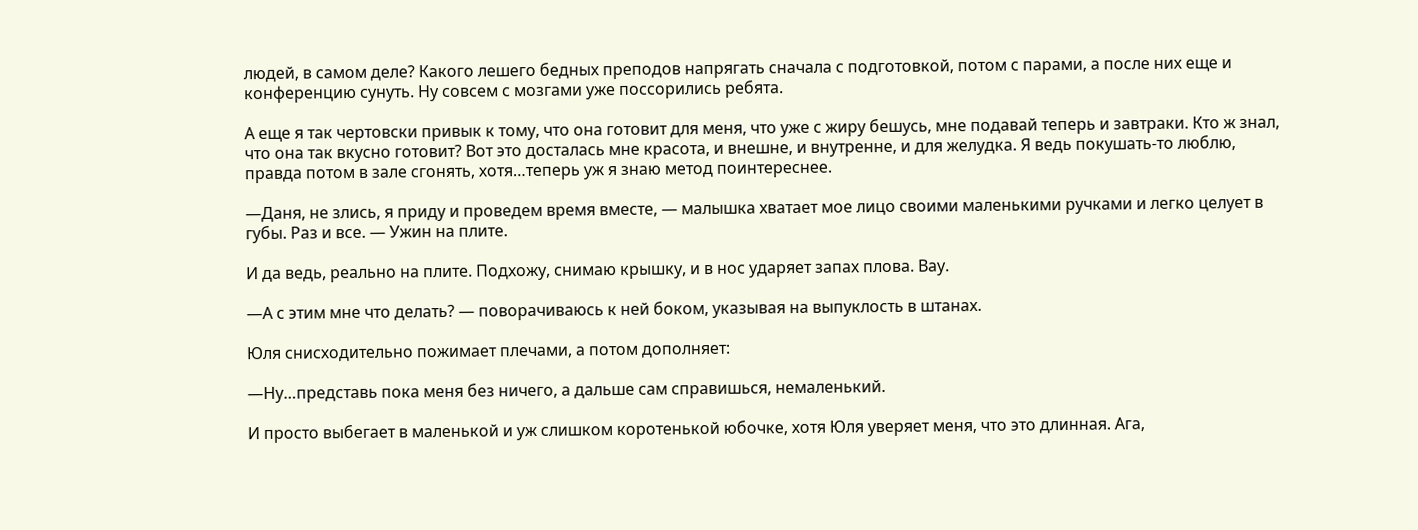людей, в самом деле? Какого лешего бедных преподов напрягать сначала с подготовкой, потом с парами, а после них еще и конференцию сунуть. Ну совсем с мозгами уже поссорились ребята.

А еще я так чертовски привык к тому, что она готовит для меня, что уже с жиру бешусь, мне подавай теперь и завтраки. Кто ж знал, что она так вкусно готовит? Вот это досталась мне красота, и внешне, и внутренне, и для желудка. Я ведь покушать-то люблю, правда потом в зале сгонять, хотя…теперь уж я знаю метод поинтереснее.

—Даня, не злись, я приду и проведем время вместе, — малышка хватает мое лицо своими маленькими ручками и легко целует в губы. Раз и все. — Ужин на плите.

И да ведь, реально на плите. Подхожу, снимаю крышку, и в нос ударяет запах плова. Вау.

—А с этим мне что делать? — поворачиваюсь к ней боком, указывая на выпуклость в штанах.

Юля снисходительно пожимает плечами, а потом дополняет:

—Ну…представь пока меня без ничего, а дальше сам справишься, немаленький.

И просто выбегает в маленькой и уж слишком коротенькой юбочке, хотя Юля уверяет меня, что это длинная. Ага,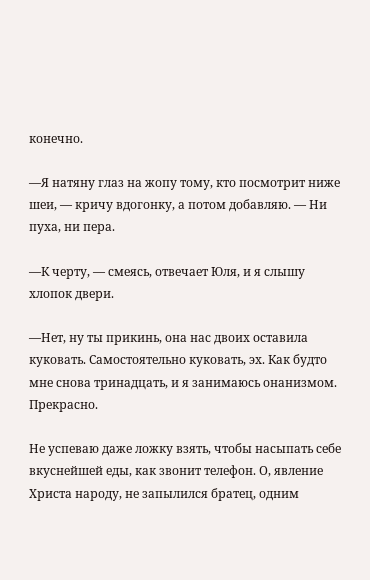конечно.

—Я натяну глаз на жопу тому, кто посмотрит ниже шеи, — кричу вдогонку, а потом добавляю. — Ни пуха, ни пера.

—К черту, — смеясь, отвечает Юля, и я слышу хлопок двери.

—Нет, ну ты прикинь, она нас двоих оставила куковать. Самостоятельно куковать, эх. Как будто мне снова тринадцать, и я занимаюсь онанизмом. Прекрасно.

Не успеваю даже ложку взять, чтобы насыпать себе вкуснейшей еды, как звонит телефон. О, явление Христа народу, не запылился братец, одним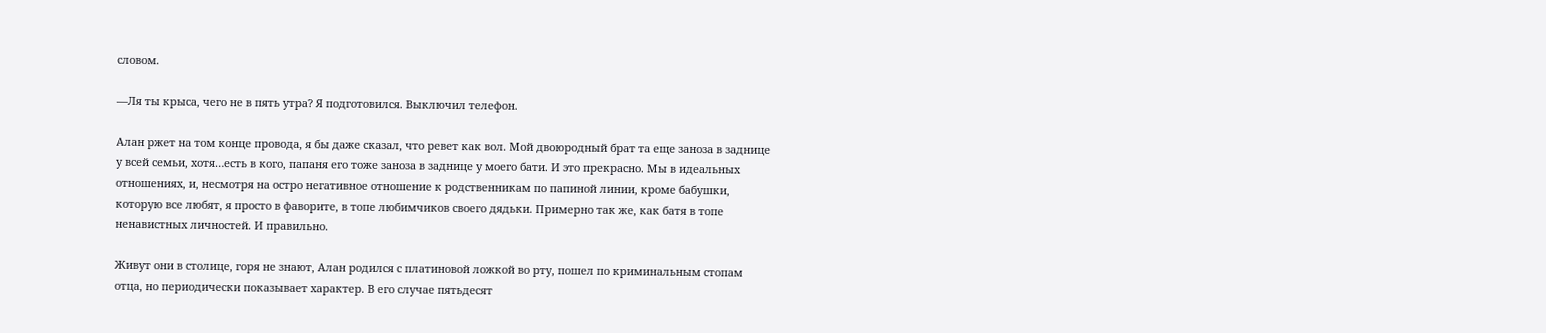словом.

—Ля ты крыса, чего не в пять утра? Я подготовился. Выключил телефон.

Алан ржет на том конце провода, я бы даже сказал, что ревет как вол. Мой двоюродный брат та еще заноза в заднице у всей семьи, хотя…есть в кого, папаня его тоже заноза в заднице у моего бати. И это прекрасно. Мы в идеальных отношениях, и, несмотря на остро негативное отношение к родственникам по папиной линии, кроме бабушки, которую все любят, я просто в фаворите, в топе любимчиков своего дядьки. Примерно так же, как батя в топе ненавистных личностей. И правильно.

Живут они в столице, горя не знают, Алан родился с платиновой ложкой во рту, пошел по криминальным стопам отца, но периодически показывает характер. В его случае пятьдесят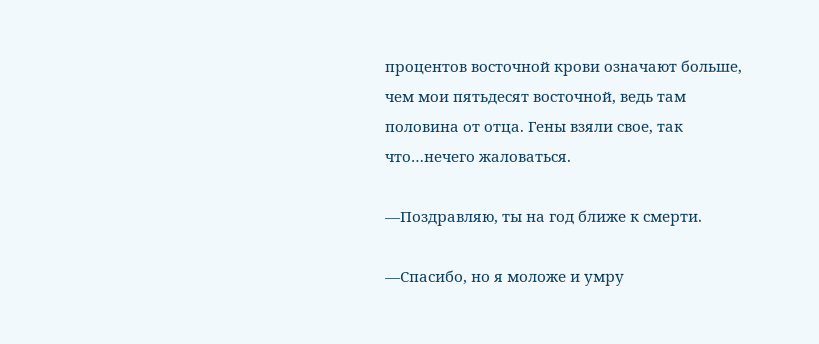процентов восточной крови означают больше, чем мои пятьдесят восточной, ведь там половина от отца. Гены взяли свое, так что…нечего жаловаться.

—Поздравляю, ты на год ближе к смерти.

—Спасибо, но я моложе и умру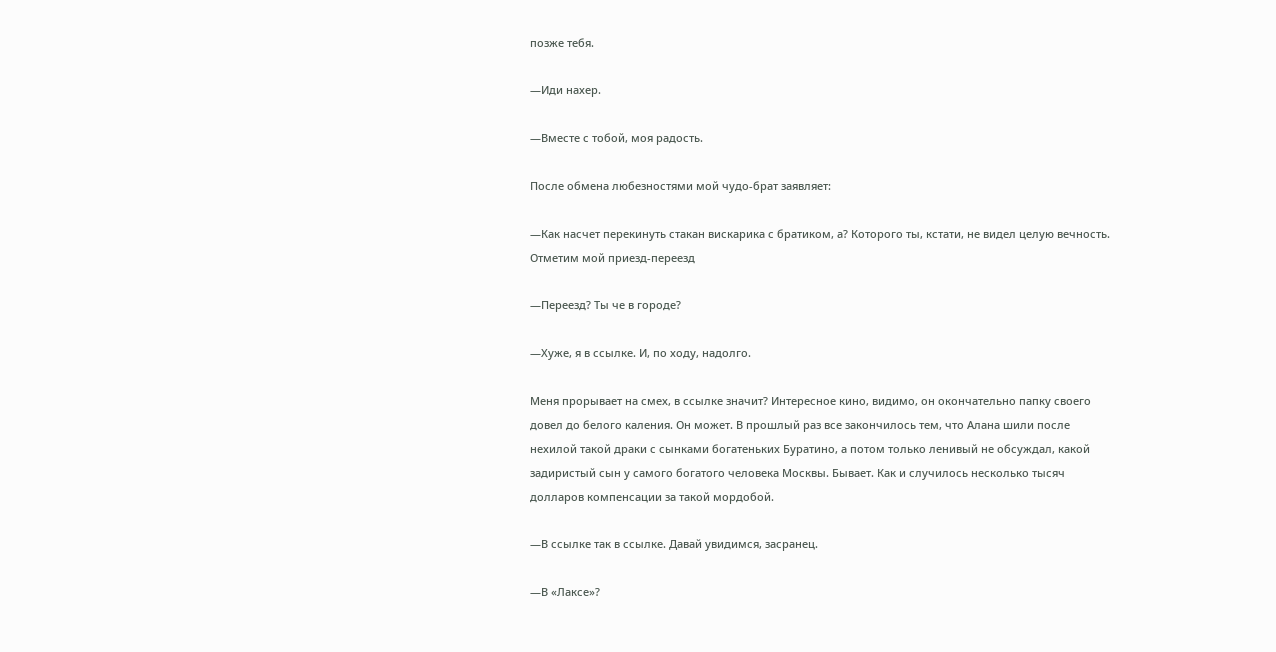позже тебя.

—Иди нахер.

—Вместе с тобой, моя радость.

После обмена любезностями мой чудо-брат заявляет:

—Как насчет перекинуть стакан вискарика с братиком, а? Которого ты, кстати, не видел целую вечность. Отметим мой приезд-переезд

—Переезд? Ты че в городе?

—Хуже, я в ссылке. И, по ходу, надолго.

Меня прорывает на смех, в ссылке значит? Интересное кино, видимо, он окончательно папку своего довел до белого каления. Он может. В прошлый раз все закончилось тем, что Алана шили после нехилой такой драки с сынками богатеньких Буратино, а потом только ленивый не обсуждал, какой задиристый сын у самого богатого человека Москвы. Бывает. Как и случилось несколько тысяч долларов компенсации за такой мордобой.

—В ссылке так в ссылке. Давай увидимся, засранец.

—В «Лаксе»?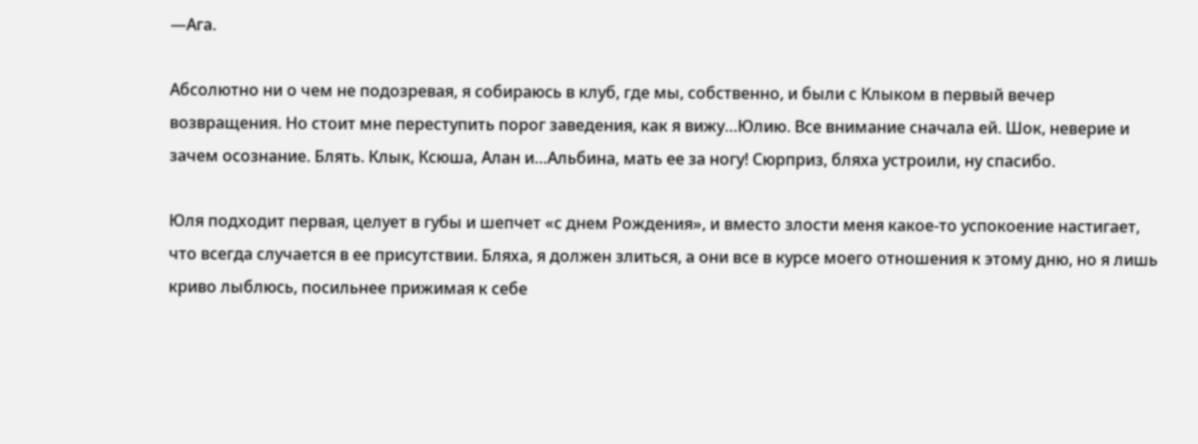—Ага.

Абсолютно ни о чем не подозревая, я собираюсь в клуб, где мы, собственно, и были с Клыком в первый вечер возвращения. Но стоит мне переступить порог заведения, как я вижу…Юлию. Все внимание сначала ей. Шок, неверие и зачем осознание. Блять. Клык, Ксюша, Алан и…Альбина, мать ее за ногу! Сюрприз, бляха устроили, ну спасибо.

Юля подходит первая, целует в губы и шепчет «с днем Рождения», и вместо злости меня какое-то успокоение настигает, что всегда случается в ее присутствии. Бляха, я должен злиться, а они все в курсе моего отношения к этому дню, но я лишь криво лыблюсь, посильнее прижимая к себе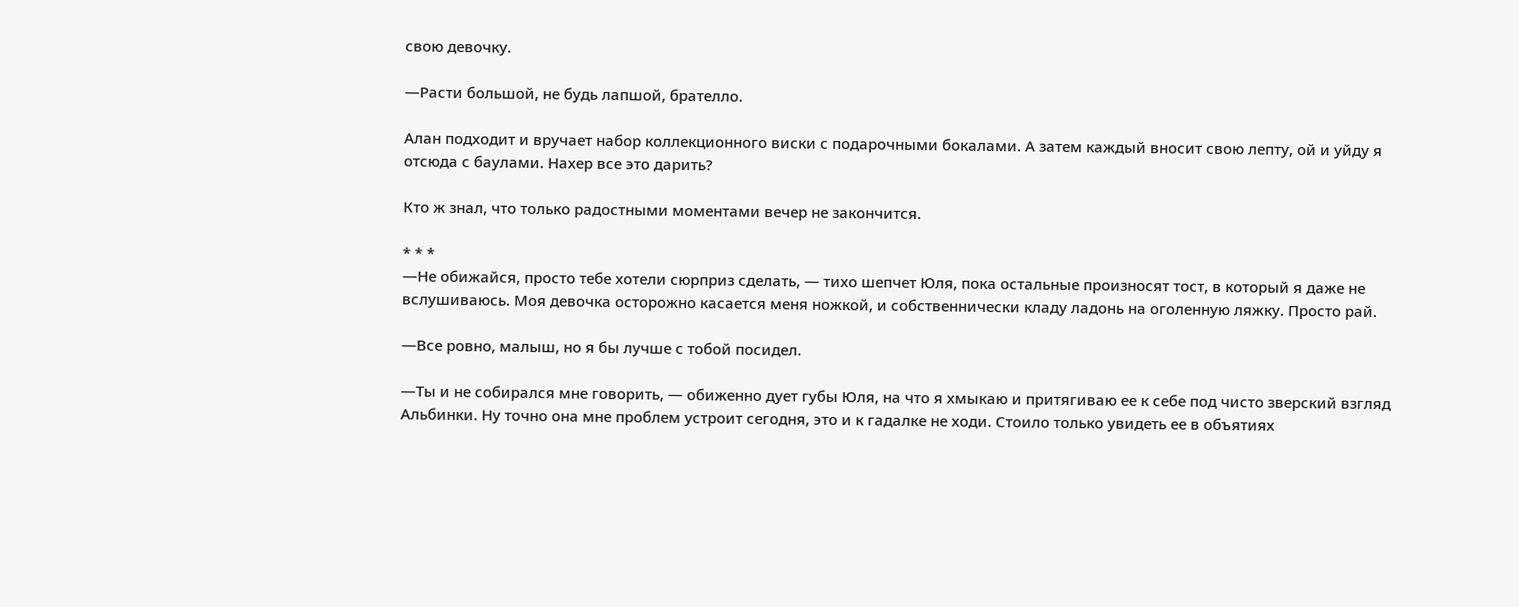свою девочку.

—Расти большой, не будь лапшой, брателло.

Алан подходит и вручает набор коллекционного виски с подарочными бокалами. А затем каждый вносит свою лепту, ой и уйду я отсюда с баулами. Нахер все это дарить?

Кто ж знал, что только радостными моментами вечер не закончится.

* * *
—Не обижайся, просто тебе хотели сюрприз сделать, — тихо шепчет Юля, пока остальные произносят тост, в который я даже не вслушиваюсь. Моя девочка осторожно касается меня ножкой, и собственнически кладу ладонь на оголенную ляжку. Просто рай.

—Все ровно, малыш, но я бы лучше с тобой посидел.

—Ты и не собирался мне говорить, — обиженно дует губы Юля, на что я хмыкаю и притягиваю ее к себе под чисто зверский взгляд Альбинки. Ну точно она мне проблем устроит сегодня, это и к гадалке не ходи. Стоило только увидеть ее в объятиях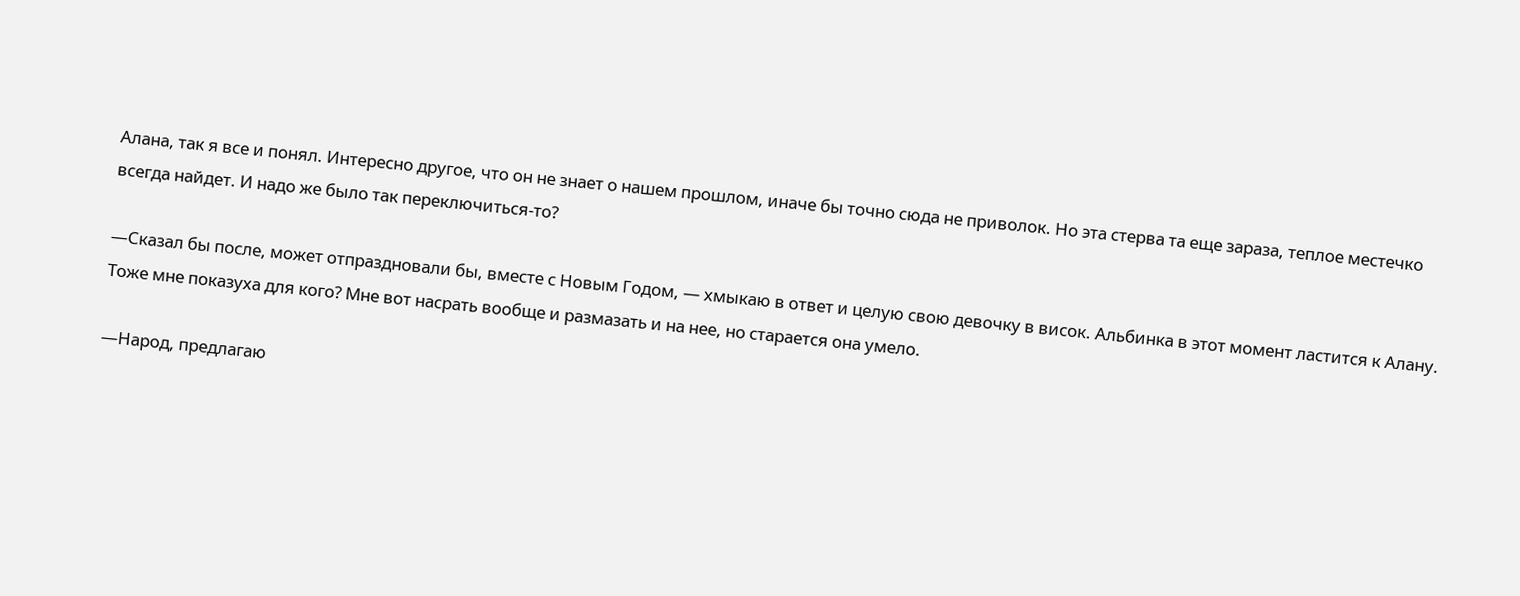Алана, так я все и понял. Интересно другое, что он не знает о нашем прошлом, иначе бы точно сюда не приволок. Но эта стерва та еще зараза, теплое местечко всегда найдет. И надо же было так переключиться-то?

—Сказал бы после, может отпраздновали бы, вместе с Новым Годом, — хмыкаю в ответ и целую свою девочку в висок. Альбинка в этот момент ластится к Алану. Тоже мне показуха для кого? Мне вот насрать вообще и размазать и на нее, но старается она умело.

—Народ, предлагаю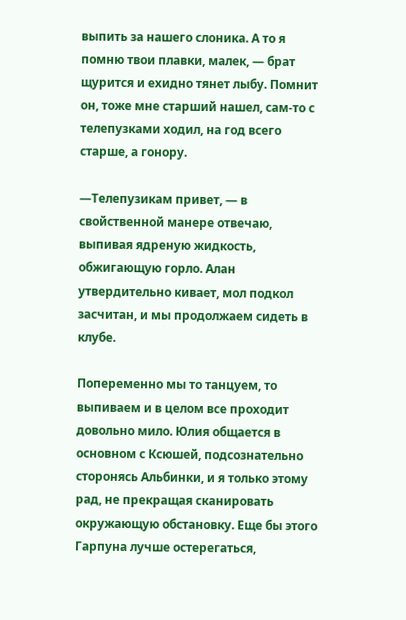выпить за нашего слоника. А то я помню твои плавки, малек, — брат щурится и ехидно тянет лыбу. Помнит он, тоже мне старший нашел, сам-то с телепузками ходил, на год всего старше, а гонору.

—Телепузикам привет, — в свойственной манере отвечаю, выпивая ядреную жидкость, обжигающую горло. Алан утвердительно кивает, мол подкол засчитан, и мы продолжаем сидеть в клубе.

Попеременно мы то танцуем, то выпиваем и в целом все проходит довольно мило. Юлия общается в основном с Ксюшей, подсознательно сторонясь Альбинки, и я только этому рад, не прекращая сканировать окружающую обстановку. Еще бы этого Гарпуна лучше остерегаться,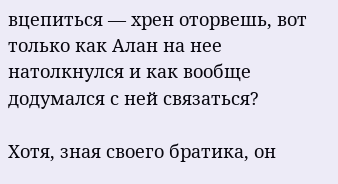вцепиться — хрен оторвешь, вот только как Алан на нее натолкнулся и как вообще додумался с ней связаться?

Хотя, зная своего братика, он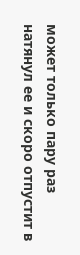может только пару раз натянул ее и скоро отпустит в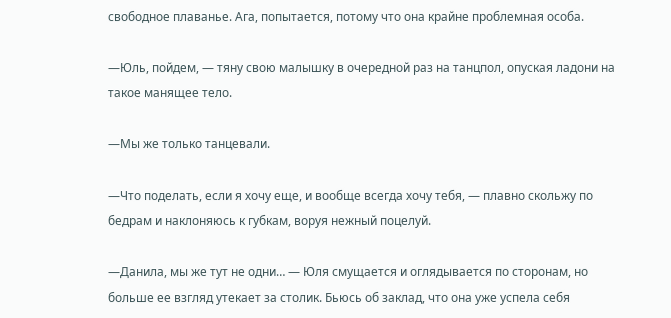свободное плаванье. Ага, попытается, потому что она крайне проблемная особа.

—Юль, пойдем, — тяну свою малышку в очередной раз на танцпол, опуская ладони на такое манящее тело.

—Мы же только танцевали.

—Что поделать, если я хочу еще, и вообще всегда хочу тебя, — плавно скольжу по бедрам и наклоняюсь к губкам, воруя нежный поцелуй.

—Данила, мы же тут не одни… — Юля смущается и оглядывается по сторонам, но больше ее взгляд утекает за столик. Бьюсь об заклад, что она уже успела себя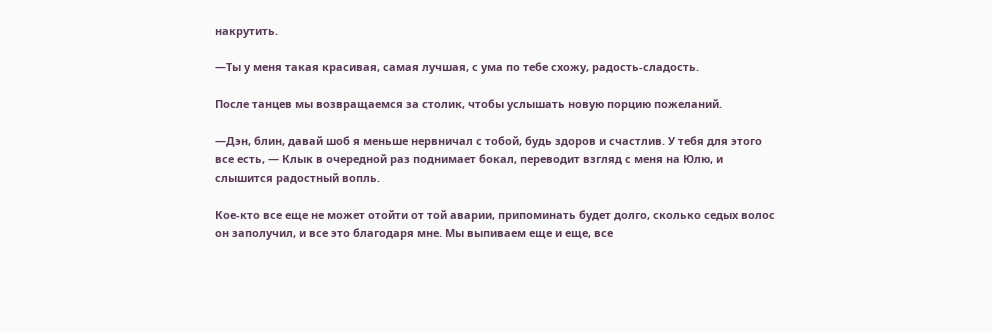накрутить.

—Ты у меня такая красивая, самая лучшая, с ума по тебе схожу, радость-сладость.

После танцев мы возвращаемся за столик, чтобы услышать новую порцию пожеланий.

—Дэн, блин, давай шоб я меньше нервничал с тобой, будь здоров и счастлив. У тебя для этого все есть, — Клык в очередной раз поднимает бокал, переводит взгляд с меня на Юлю, и слышится радостный вопль.

Кое-кто все еще не может отойти от той аварии, припоминать будет долго, сколько седых волос он заполучил, и все это благодаря мне. Мы выпиваем еще и еще, все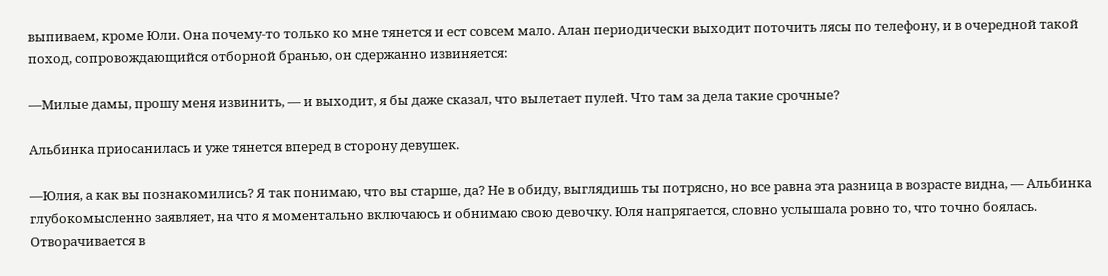выпиваем, кроме Юли. Она почему-то только ко мне тянется и ест совсем мало. Алан периодически выходит поточить лясы по телефону, и в очередной такой поход, сопровождающийся отборной бранью, он сдержанно извиняется:

—Милые дамы, прошу меня извинить, — и выходит, я бы даже сказал, что вылетает пулей. Что там за дела такие срочные?

Альбинка приосанилась и уже тянется вперед в сторону девушек.

—Юлия, а как вы познакомились? Я так понимаю, что вы старше, да? Не в обиду, выглядишь ты потрясно, но все равна эта разница в возрасте видна, — Альбинка глубокомысленно заявляет, на что я моментально включаюсь и обнимаю свою девочку. Юля напрягается, словно услышала ровно то, что точно боялась. Отворачивается в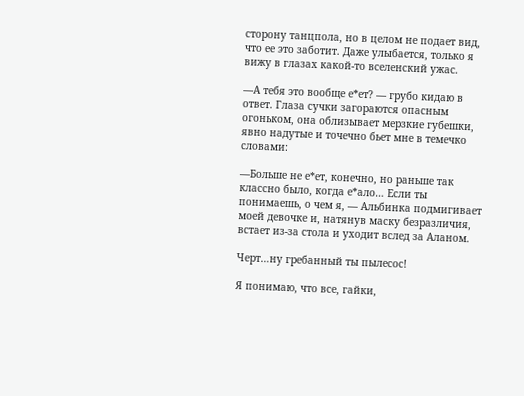сторону танцпола, но в целом не подает вид, что ее это заботит. Даже улыбается, только я вижу в глазах какой-то вселенский ужас.

—А тебя это вообще е*ет? — грубо кидаю в ответ. Глаза сучки загораются опасным огоньком, она облизывает мерзкие губешки, явно надутые и точечно бьет мне в темечко словами:

—Больше не е*ет, конечно, но раньше так классно было, когда е*ало… Если ты понимаешь, о чем я, — Альбинка подмигивает моей девочке и, натянув маску безразличия, встает из-за стола и уходит вслед за Аланом.

Черт…ну гребанный ты пылесос!

Я понимаю, что все, гайки,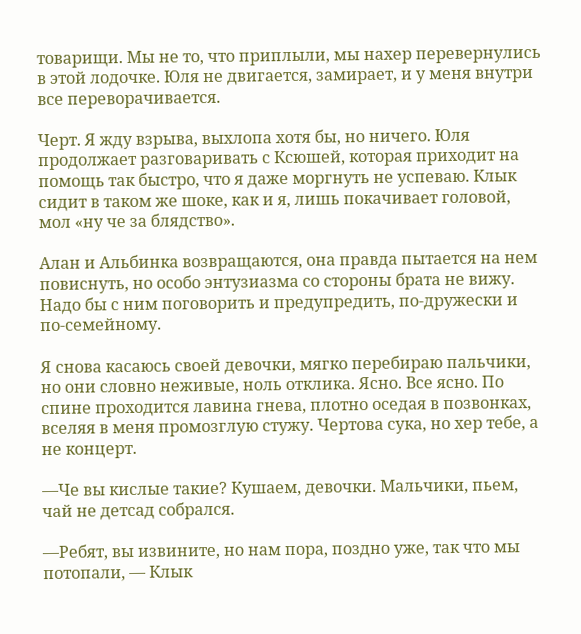товарищи. Мы не то, что приплыли, мы нахер перевернулись в этой лодочке. Юля не двигается, замирает, и у меня внутри все переворачивается.

Черт. Я жду взрыва, выхлопа хотя бы, но ничего. Юля продолжает разговаривать с Ксюшей, которая приходит на помощь так быстро, что я даже моргнуть не успеваю. Клык сидит в таком же шоке, как и я, лишь покачивает головой, мол «ну че за блядство».

Алан и Альбинка возвращаются, она правда пытается на нем повиснуть, но особо энтузиазма со стороны брата не вижу. Надо бы с ним поговорить и предупредить, по-дружески и по-семейному.

Я снова касаюсь своей девочки, мягко перебираю пальчики, но они словно неживые, ноль отклика. Ясно. Все ясно. По спине проходится лавина гнева, плотно оседая в позвонках, вселяя в меня промозглую стужу. Чертова сука, но хер тебе, а не концерт.

—Че вы кислые такие? Кушаем, девочки. Мальчики, пьем, чай не детсад собрался.

—Ребят, вы извините, но нам пора, поздно уже, так что мы потопали, — Клык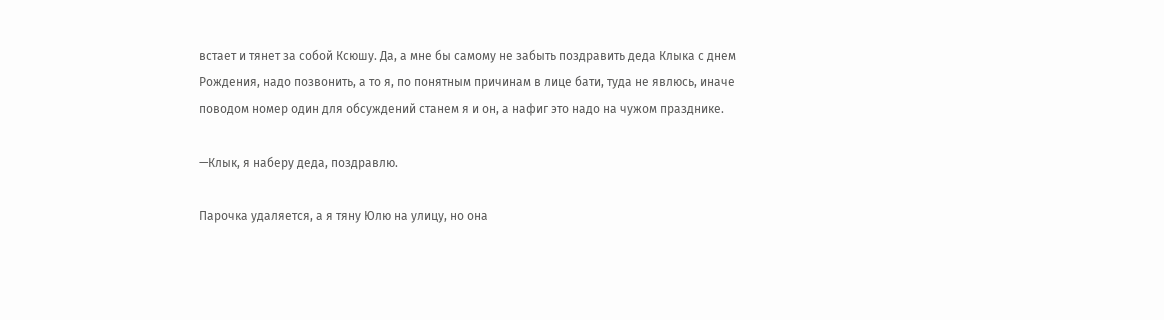встает и тянет за собой Ксюшу. Да, а мне бы самому не забыть поздравить деда Клыка с днем Рождения, надо позвонить, а то я, по понятным причинам в лице бати, туда не явлюсь, иначе поводом номер один для обсуждений станем я и он, а нафиг это надо на чужом празднике.

—Клык, я наберу деда, поздравлю.

Парочка удаляется, а я тяну Юлю на улицу, но она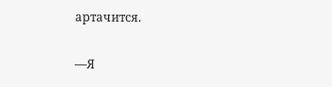артачится.

—Я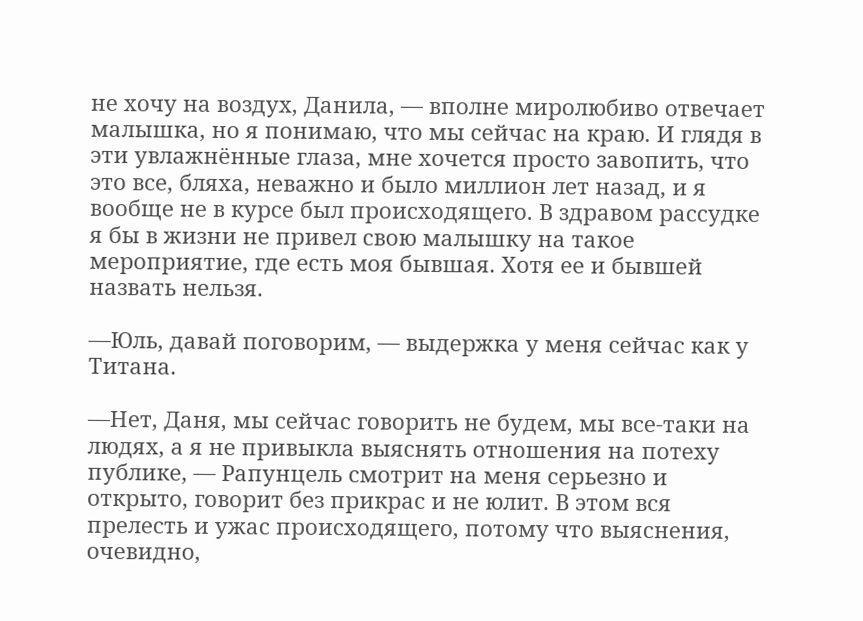не хочу на воздух, Данила, — вполне миролюбиво отвечает малышка, но я понимаю, что мы сейчас на краю. И глядя в эти увлажнённые глаза, мне хочется просто завопить, что это все, бляха, неважно и было миллион лет назад, и я вообще не в курсе был происходящего. В здравом рассудке я бы в жизни не привел свою малышку на такое мероприятие, где есть моя бывшая. Хотя ее и бывшей назвать нельзя.

—Юль, давай поговорим, — выдержка у меня сейчас как у Титана.

—Нет, Даня, мы сейчас говорить не будем, мы все-таки на людях, а я не привыкла выяснять отношения на потеху публике, — Рапунцель смотрит на меня серьезно и открыто, говорит без прикрас и не юлит. В этом вся прелесть и ужас происходящего, потому что выяснения, очевидно,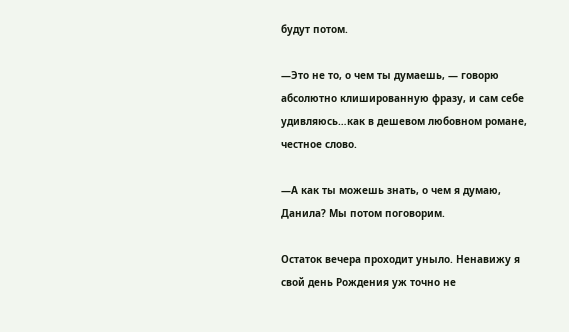будут потом.

—Это не то, о чем ты думаешь, — говорю абсолютно клишированную фразу, и сам себе удивляюсь…как в дешевом любовном романе, честное слово.

—А как ты можешь знать, о чем я думаю, Данила? Мы потом поговорим.

Остаток вечера проходит уныло. Ненавижу я свой день Рождения уж точно не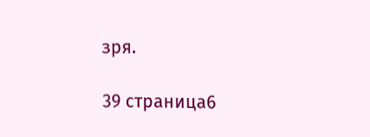зря.

39 страница6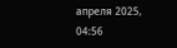апреля 2025, 04:56